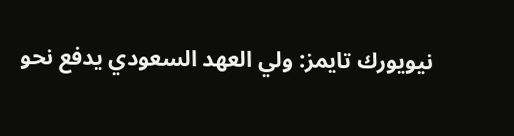نيويورك تايمز: ولي العهد السعودي يدفع نحو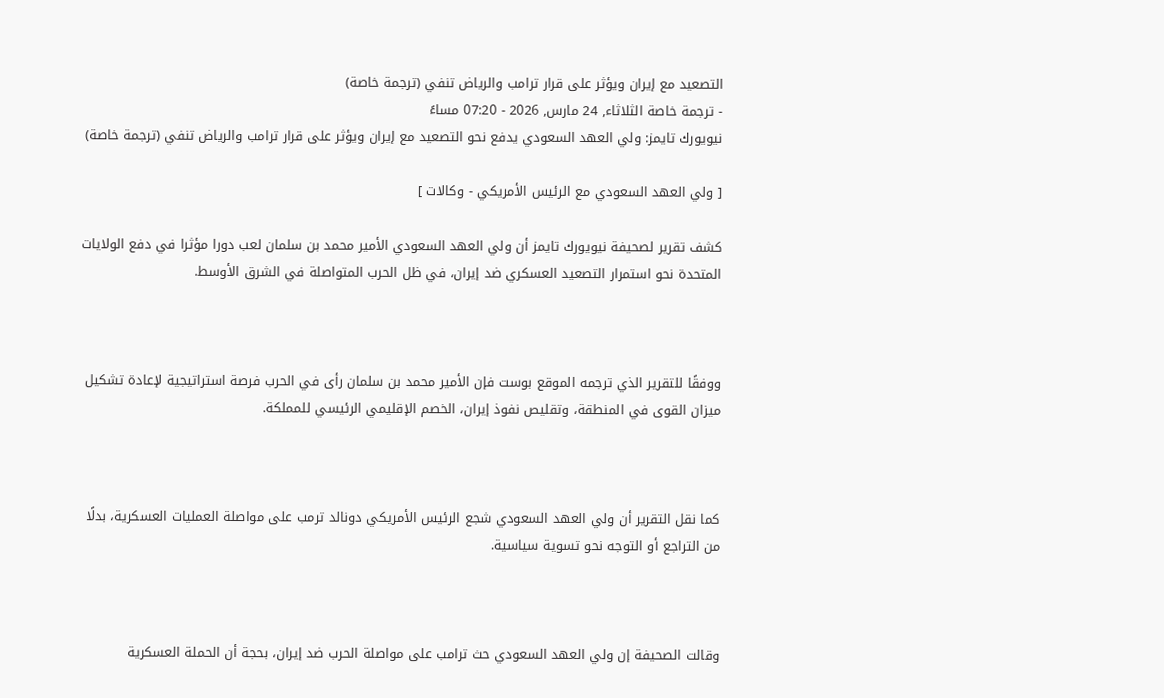التصعيد مع إيران ويؤثر على قرار ترامب والرياض تنفي (ترجمة خاصة)
- ترجمة خاصة الثلاثاء, 24 مارس, 2026 - 07:20 مساءً
نيويورك تايمز: ولي العهد السعودي يدفع نحو التصعيد مع إيران ويؤثر على قرار ترامب والرياض تنفي (ترجمة خاصة)

[ ولي العهد السعودي مع الرئيس الأمريكي - وكالات ]

كشف تقرير لصحيفة نيويورك تايمز أن ولي العهد السعودي الأمير محمد بن سلمان لعب دورا مؤثرا في دفع الولايات المتحدة نحو استمرار التصعيد العسكري ضد إيران، في ظل الحرب المتواصلة في الشرق الأوسط.



ووفقًا للتقرير الذي ترجمه الموقع بوست فإن الأمير محمد بن سلمان رأى في الحرب فرصة استراتيجية لإعادة تشكيل ميزان القوى في المنطقة، وتقليص نفوذ إيران، الخصم الإقليمي الرئيسي للمملكة.



كما نقل التقرير أن ولي العهد السعودي شجع الرئيس الأمريكي دونالد ترمب على مواصلة العمليات العسكرية، بدلًا من التراجع أو التوجه نحو تسوية سياسية.



وقالت الصحيفة إن ولي العهد السعودي حث ترامب على مواصلة الحرب ضد إيران، بحجة أن الحملة العسكرية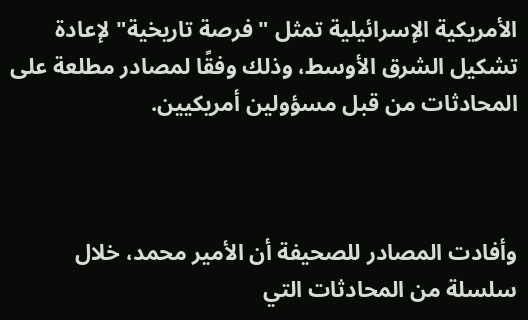الأمريكية الإسرائيلية تمثل "فرصة تاريخية" لإعادة تشكيل الشرق الأوسط، وذلك وفقًا لمصادر مطلعة على المحادثات من قبل مسؤولين أمريكيين.



وأفادت المصادر للصحيفة أن الأمير محمد، خلال سلسلة من المحادثات التي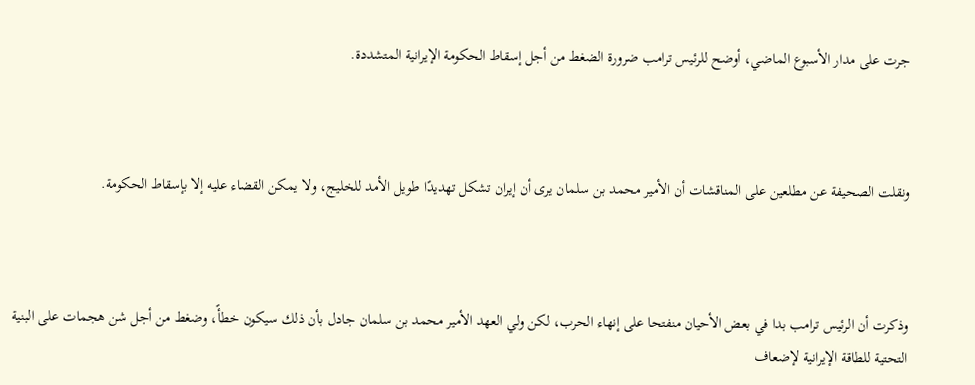جرت على مدار الأسبوع الماضي، أوضح للرئيس ترامب ضرورة الضغط من أجل إسقاط الحكومة الإيرانية المتشددة.



ونقلت الصحيفة عن مطلعين على المناقشات أن الأمير محمد بن سلمان يرى أن إيران تشكل تهديدًا طويل الأمد للخليج، ولا يمكن القضاء عليه إلا بإسقاط الحكومة.



وذكرت أن الرئيس ترامب بدا في بعض الأحيان منفتحا على إنهاء الحرب، لكن ولي العهد الأمير محمد بن سلمان جادل بأن ذلك سيكون خطأً، وضغط من أجل شن هجمات على البنية التحتية للطاقة الإيرانية لإضعاف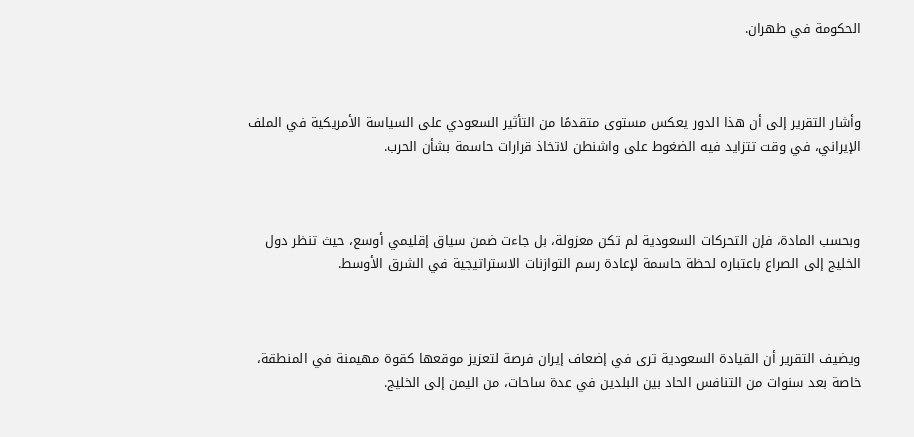الحكومة في طهران.



وأشار التقرير إلى أن هذا الدور يعكس مستوى متقدمًا من التأثير السعودي على السياسة الأمريكية في الملف الإيراني، في وقت تتزايد فيه الضغوط على واشنطن لاتخاذ قرارات حاسمة بشأن الحرب.



وبحسب المادة، فإن التحركات السعودية لم تكن معزولة، بل جاءت ضمن سياق إقليمي أوسع، حيث تنظر دول الخليج إلى الصراع باعتباره لحظة حاسمة لإعادة رسم التوازنات الاستراتيجية في الشرق الأوسط.



ويضيف التقرير أن القيادة السعودية ترى في إضعاف إيران فرصة لتعزيز موقعها كقوة مهيمنة في المنطقة، خاصة بعد سنوات من التنافس الحاد بين البلدين في عدة ساحات، من اليمن إلى الخليج.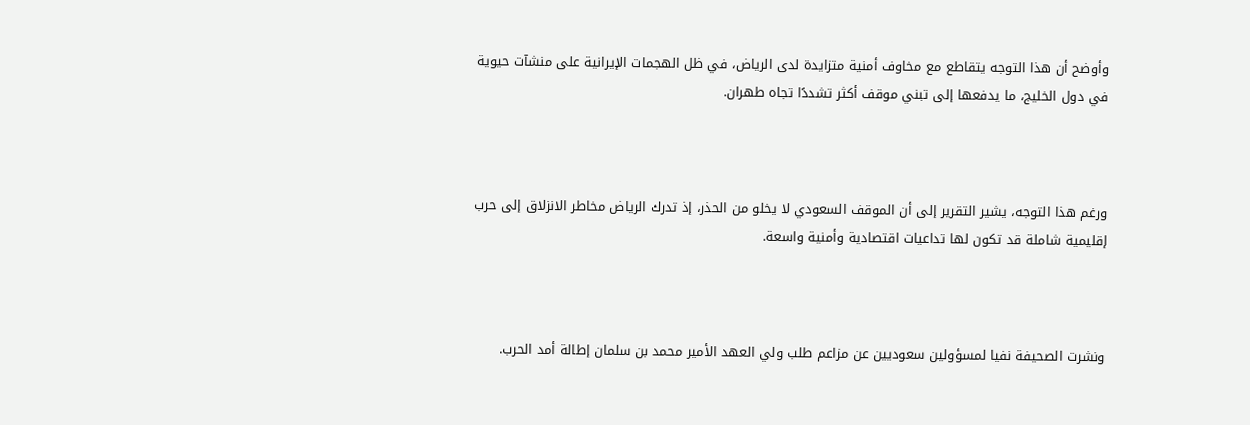وأوضح أن هذا التوجه يتقاطع مع مخاوف أمنية متزايدة لدى الرياض، في ظل الهجمات الإيرانية على منشآت حيوية في دول الخليج، ما يدفعها إلى تبني موقف أكثر تشددًا تجاه طهران.



ورغم هذا التوجه، يشير التقرير إلى أن الموقف السعودي لا يخلو من الحذر، إذ تدرك الرياض مخاطر الانزلاق إلى حرب إقليمية شاملة قد تكون لها تداعيات اقتصادية وأمنية واسعة.



ونشرت الصحيفة نفيا لمسؤولين سعوديين عن مزاعم طلب ولي العهد الأمير محمد بن سلمان إطالة أمد الحرب.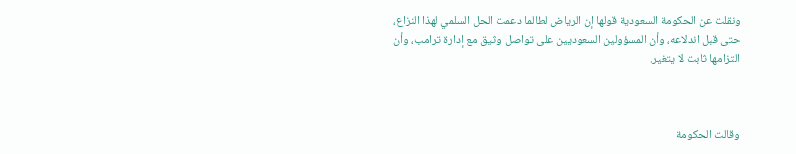ونقلت عن الحكومة السعودية قولها إن الرياض لطالما دعمت الحل السلمي لهذا النزاع، حتى قبل اندلاعه، وأن المسؤولين السعوديين على تواصل وثيق مع إدارة ترامب، وأن التزامها ثابت لا يتغير.



وقالت الحكومة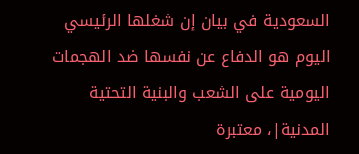السعودية في بيان إن شغلها الرئيسي اليوم هو الدفاع عن نفسها ضد الهجمات اليومية على الشعب والبنية التحتية المدنية|، معتبرة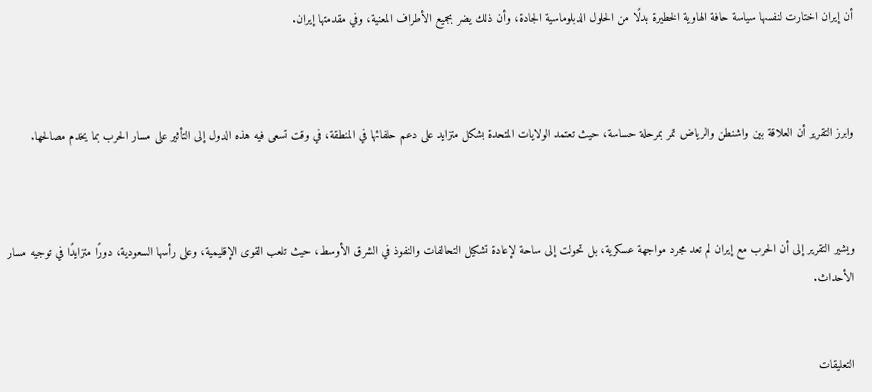أن إيران اختارت لنفسها سياسة حافة الهاوية الخطيرة بدلًا من الحلول الدبلوماسية الجادة، وأن ذلك يضر بجميع الأطراف المعنية، وفي مقدمتها إيران.



وابرز التقرير أن العلاقة بين واشنطن والرياض تمر بمرحلة حساسة، حيث تعتمد الولايات المتحدة بشكل متزايد على دعم حلفائها في المنطقة، في وقت تسعى فيه هذه الدول إلى التأثير على مسار الحرب بما يخدم مصالحها.



ويشير التقرير إلى أن الحرب مع إيران لم تعد مجرد مواجهة عسكرية، بل تحولت إلى ساحة لإعادة تشكيل التحالفات والنفوذ في الشرق الأوسط، حيث تلعب القوى الإقليمية، وعلى رأسها السعودية، دورًا متزايدًا في توجيه مسار الأحداث.


التعليقات